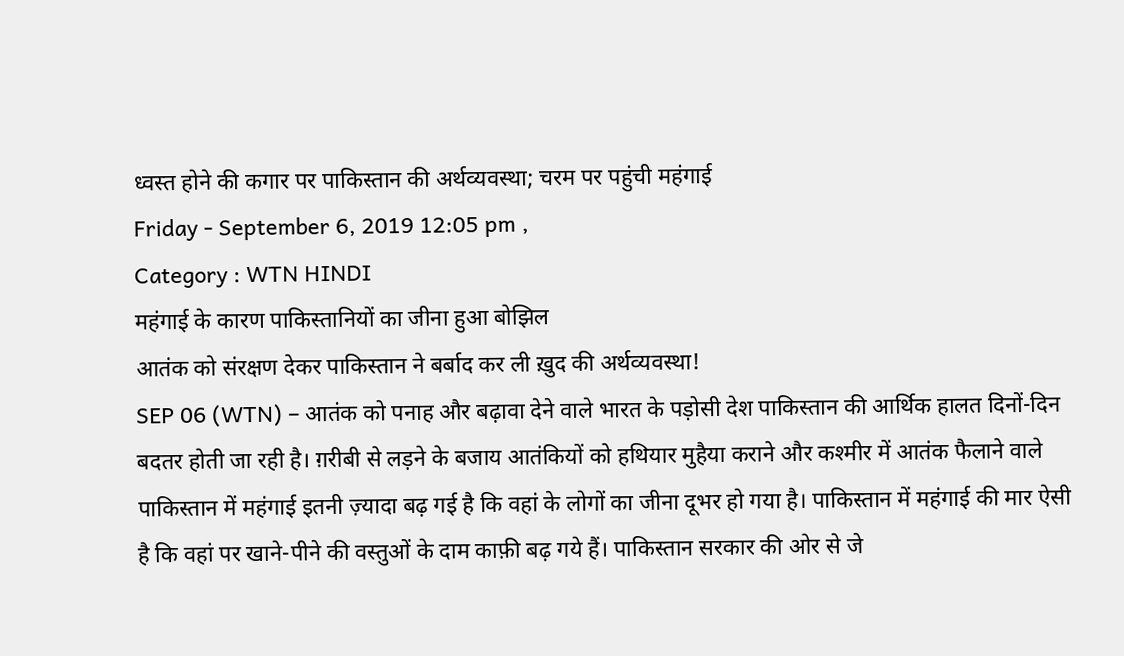ध्वस्त होने की कगार पर पाकिस्तान की अर्थव्यवस्था; चरम पर पहुंची महंगाई
Friday - September 6, 2019 12:05 pm ,
Category : WTN HINDI
महंगाई के कारण पाकिस्तानियों का जीना हुआ बोझिल
आतंक को संरक्षण देकर पाकिस्तान ने बर्बाद कर ली ख़ुद की अर्थव्यवस्था!
SEP 06 (WTN) – आतंक को पनाह और बढ़ावा देने वाले भारत के पड़ोसी देश पाकिस्तान की आर्थिक हालत दिनों-दिन बदतर होती जा रही है। ग़रीबी से लड़ने के बजाय आतंकियों को हथियार मुहैया कराने और कश्मीर में आतंक फैलाने वाले पाकिस्तान में महंगाई इतनी ज़्यादा बढ़ गई है कि वहां के लोगों का जीना दूभर हो गया है। पाकिस्तान में महंगाई की मार ऐसी है कि वहां पर खाने-पीने की वस्तुओं के दाम काफ़ी बढ़ गये हैं। पाकिस्तान सरकार की ओर से जे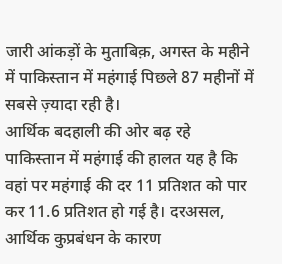जारी आंकड़ों के मुताबिक़, अगस्त के महीने में पाकिस्तान में महंगाई पिछले 87 महीनों में सबसे ज़्यादा रही है।
आर्थिक बदहाली की ओर बढ़ रहे पाकिस्तान में महंगाई की हालत यह है कि वहां पर महंगाई की दर 11 प्रतिशत को पार कर 11.6 प्रतिशत हो गई है। दरअसल, आर्थिक कुप्रबंधन के कारण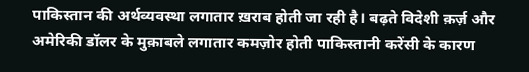पाकिस्तान की अर्थव्यवस्था लगातार ख़राब होती जा रही है। बढ़ते विदेशी क़र्ज़ और अमेरिकी डॉलर के मुक़ाबले लगातार कमज़ोर होती पाकिस्तानी करेंसी के कारण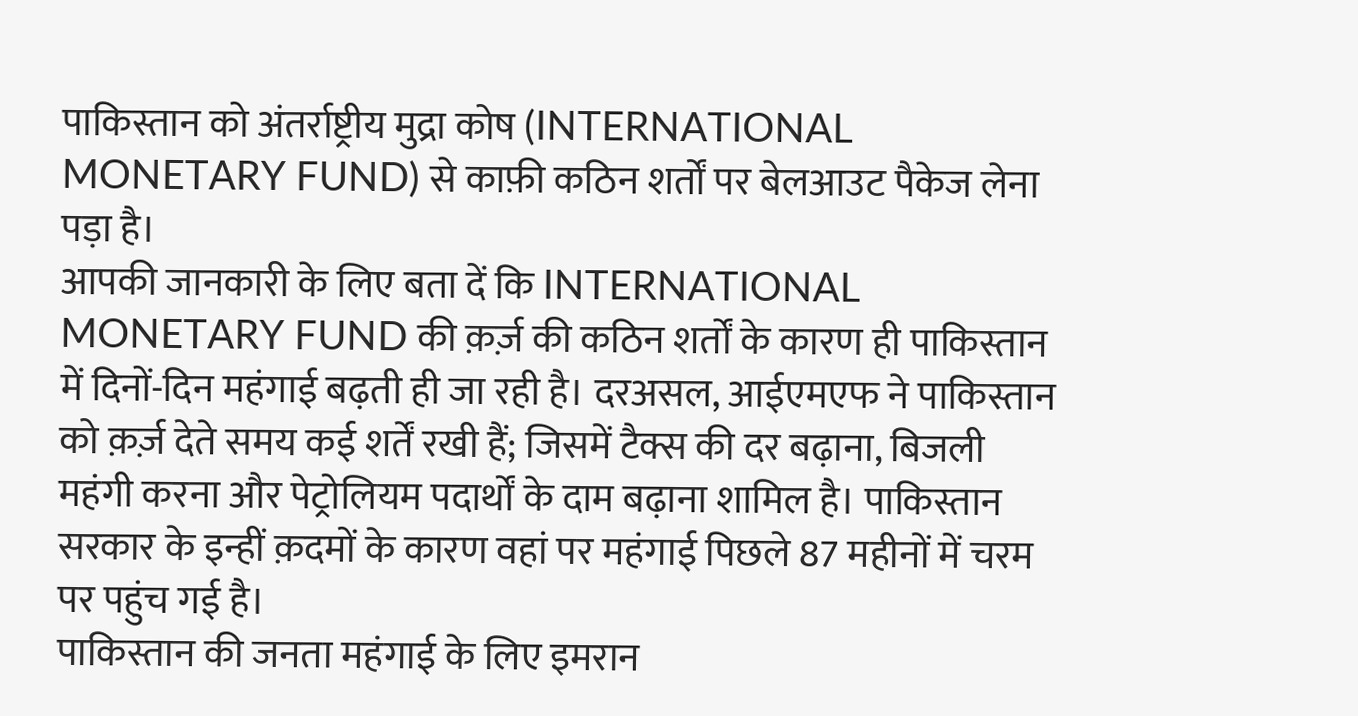पाकिस्तान को अंतर्राष्ट्रीय मुद्रा कोष (INTERNATIONAL MONETARY FUND) से काफ़ी कठिन शर्तों पर बेलआउट पैकेज लेना पड़ा है।
आपकी जानकारी के लिए बता दें कि INTERNATIONAL MONETARY FUND की क़र्ज़ की कठिन शर्तों के कारण ही पाकिस्तान में दिनों-दिन महंगाई बढ़ती ही जा रही है। दरअसल, आईएमएफ ने पाकिस्तान को क़र्ज़ देते समय कई शर्तें रखी हैं; जिसमें टैक्स की दर बढ़ाना, बिजली महंगी करना और पेट्रोलियम पदार्थों के दाम बढ़ाना शामिल है। पाकिस्तान सरकार के इन्हीं क़दमों के कारण वहां पर महंगाई पिछले 87 महीनों में चरम पर पहुंच गई है।
पाकिस्तान की जनता महंगाई के लिए इमरान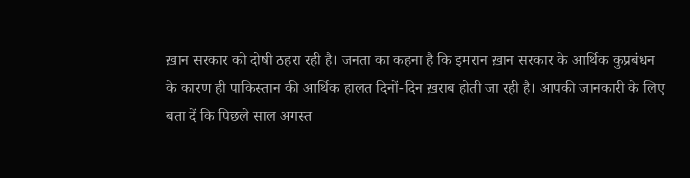ख़ान सरकार को दोषी ठहरा रही है। जनता का कहना है कि इमरान ख़ान सरकार के आर्थिक कुप्रबंधन के कारण ही पाकिस्तान की आर्थिक हालत दिनों-दिन ख़राब होती जा रही है। आपकी जानकारी के लिए बता दें कि पिछले साल अगस्त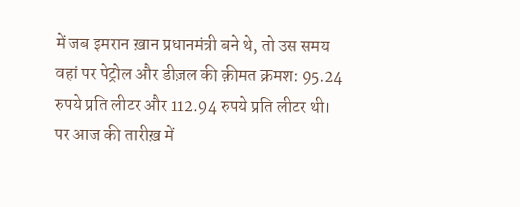में जब इमरान ख़ान प्रधानमंत्री बने थे, तो उस समय वहां पर पेट्रोल और डीज़ल की क़ीमत क्रमश: 95.24 रुपये प्रति लीटर और 112.94 रुपये प्रति लीटर थी। पर आज की तारीख़ में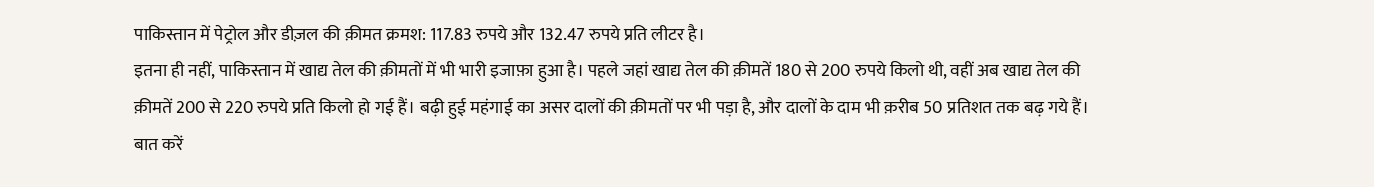पाकिस्तान में पेट्रोल और डीज़ल की क़ीमत क्रमश: 117.83 रुपये और 132.47 रुपये प्रति लीटर है।
इतना ही नहीं, पाकिस्तान में खाद्य तेल की क़ीमतों में भी भारी इजाफ़ा हुआ है। पहले जहां खाद्य तेल की क़ीमतें 180 से 200 रुपये किलो थी, वहीं अब खाद्य तेल की क़ीमतें 200 से 220 रुपये प्रति किलो हो गई हैं। बढ़ी हुई महंगाई का असर दालों की क़ीमतों पर भी पड़ा है, और दालों के दाम भी क़रीब 50 प्रतिशत तक बढ़ गये हैं। बात करें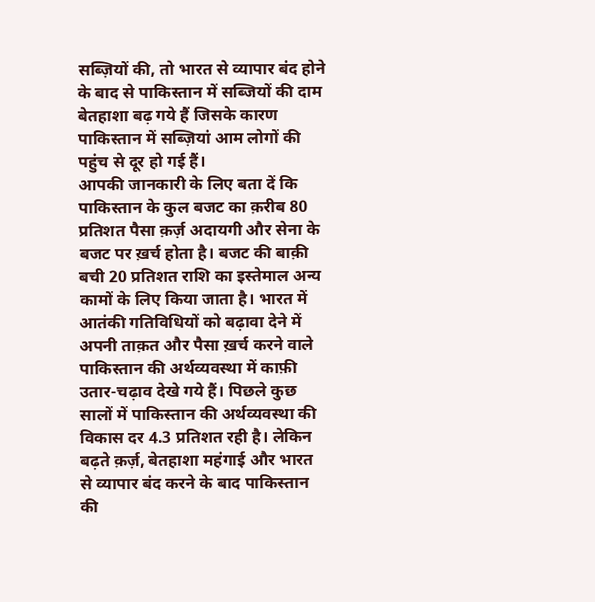सब्ज़ियों की, तो भारत से व्यापार बंद होने के बाद से पाकिस्तान में सब्जियों की दाम बेतहाशा बढ़ गये हैं जिसके कारण पाकिस्तान में सब्ज़ियां आम लोगों की पहुंच से दूर हो गई हैं।
आपकी जानकारी के लिए बता दें कि पाकिस्तान के कुल बजट का क़रीब 80 प्रतिशत पैसा क़र्ज़ अदायगी और सेना के बजट पर ख़र्च होता है। बजट की बाक़ी बची 20 प्रतिशत राशि का इस्तेमाल अन्य कामों के लिए किया जाता है। भारत में आतंकी गतिविधियों को बढ़ावा देने में अपनी ताक़त और पैसा ख़र्च करने वाले पाकिस्तान की अर्थव्यवस्था में काफ़ी उतार-चढ़ाव देखे गये हैं। पिछले कुछ सालों में पाकिस्तान की अर्थव्यवस्था की विकास दर 4.3 प्रतिशत रही है। लेकिन बढ़ते क़र्ज़, बेतहाशा महंगाई और भारत से व्यापार बंद करने के बाद पाकिस्तान की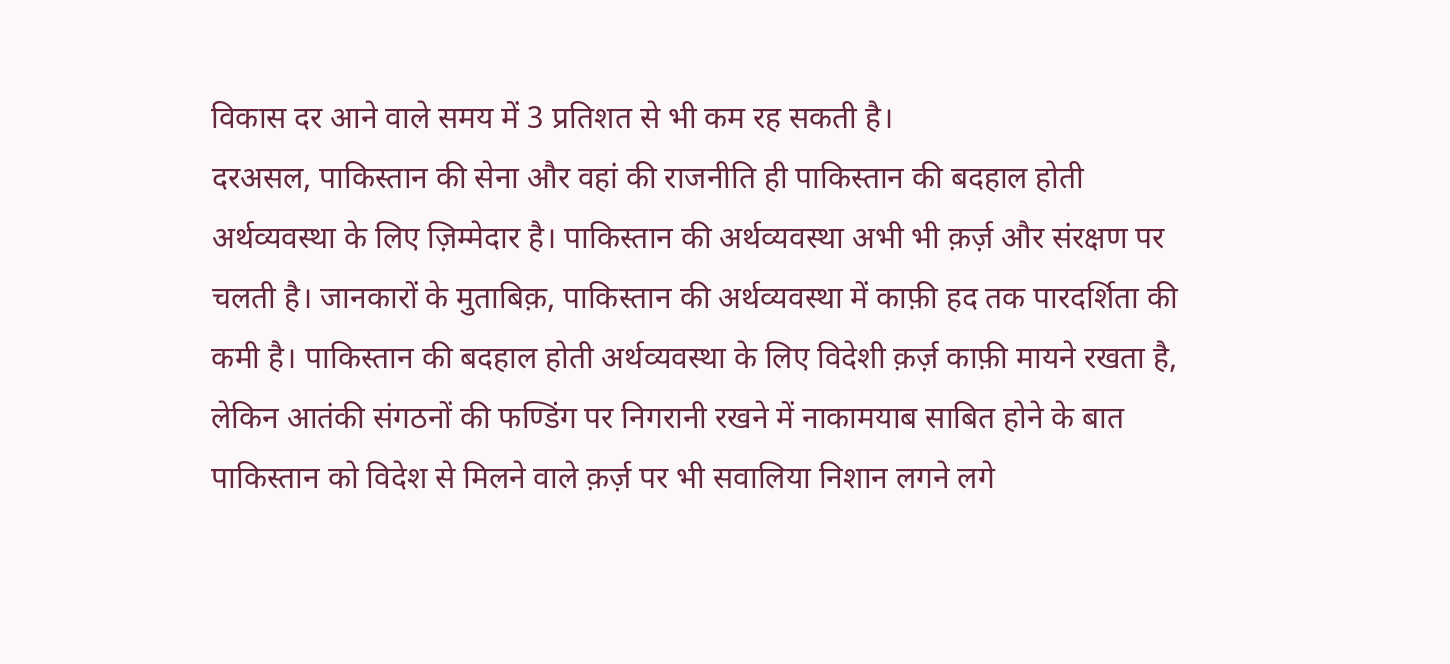विकास दर आने वाले समय में 3 प्रतिशत से भी कम रह सकती है।
दरअसल, पाकिस्तान की सेना और वहां की राजनीति ही पाकिस्तान की बदहाल होती अर्थव्यवस्था के लिए ज़िम्मेदार है। पाकिस्तान की अर्थव्यवस्था अभी भी क़र्ज़ और संरक्षण पर चलती है। जानकारों के मुताबिक़, पाकिस्तान की अर्थव्यवस्था में काफ़ी हद तक पारदर्शिता की कमी है। पाकिस्तान की बदहाल होती अर्थव्यवस्था के लिए विदेशी क़र्ज़ काफ़ी मायने रखता है, लेकिन आतंकी संगठनों की फण्डिंग पर निगरानी रखने में नाकामयाब साबित होने के बात पाकिस्तान को विदेश से मिलने वाले क़र्ज़ पर भी सवालिया निशान लगने लगे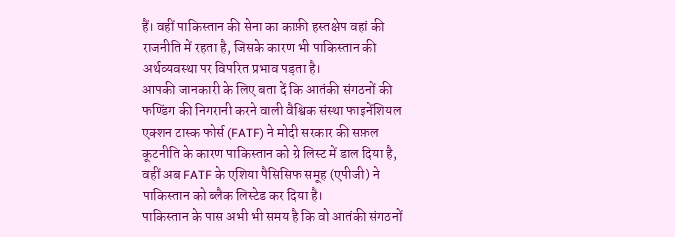हैं। वहीं पाकिस्तान की सेना का काफ़ी हस्तक्षेप वहां की राजनीति में रहता है, जिसके कारण भी पाकिस्तान की अर्थव्यवस्था पर विपरित प्रभाव पड़ता है।
आपकी जानकारी के लिए बता दें कि आतंकी संगठनों की फण्डिंग की निगरानी करने वाली वैश्विक संस्था फाइनेंशियल एक्शन टास्क फोर्स (FATF) ने मोदी सरकार की सफ़ल कूटनीति के कारण पाकिस्तान को ग्रे लिस्ट में डाल दिया है, वहीं अब FATF के एशिया पैसिसिफ समूह (एपीजी) ने पाकिस्तान को ब्लैक लिस्टेड कर दिया है।
पाकिस्तान के पास अभी भी समय है कि वो आतंकी संगठनों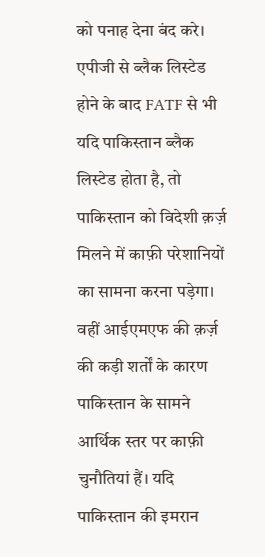को पनाह देना बंद करे। एपीजी से ब्लैक लिस्टेड होने के बाद FATF से भी यदि पाकिस्तान ब्लैक लिस्टेड होता है, तो पाकिस्तान को विदेशी क़र्ज़ मिलने में काफ़ी परेशानियों का सामना करना पड़ेगा। वहीं आईएमएफ की क़र्ज़ की कड़ी शर्तों के कारण पाकिस्तान के सामने आर्थिक स्तर पर काफ़ी चुनौतियां हैं। यदि पाकिस्तान की इमरान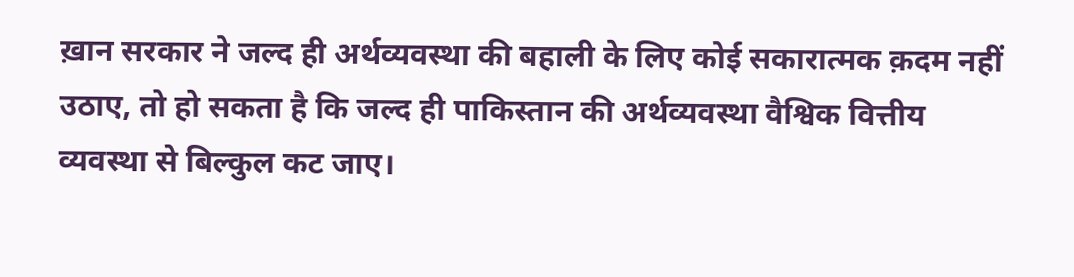ख़ान सरकार ने जल्द ही अर्थव्यवस्था की बहाली के लिए कोई सकारात्मक क़दम नहीं उठाए, तो हो सकता है कि जल्द ही पाकिस्तान की अर्थव्यवस्था वैश्विक वित्तीय व्यवस्था से बिल्कुल कट जाए।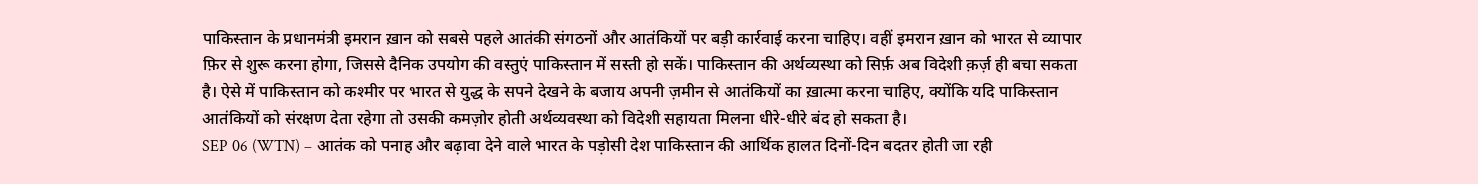पाकिस्तान के प्रधानमंत्री इमरान ख़ान को सबसे पहले आतंकी संगठनों और आतंकियों पर बड़ी कार्रवाई करना चाहिए। वहीं इमरान ख़ान को भारत से व्यापार फ़िर से शुरू करना होगा, जिससे दैनिक उपयोग की वस्तुएं पाकिस्तान में सस्ती हो सकें। पाकिस्तान की अर्थव्यस्था को सिर्फ़ अब विदेशी क़र्ज़ ही बचा सकता है। ऐसे में पाकिस्तान को कश्मीर पर भारत से युद्ध के सपने देखने के बजाय अपनी ज़मीन से आतंकियों का ख़ात्मा करना चाहिए, क्योंकि यदि पाकिस्तान आतंकियों को संरक्षण देता रहेगा तो उसकी कमज़ोर होती अर्थव्यवस्था को विदेशी सहायता मिलना धीरे-धीरे बंद हो सकता है।
SEP 06 (WTN) – आतंक को पनाह और बढ़ावा देने वाले भारत के पड़ोसी देश पाकिस्तान की आर्थिक हालत दिनों-दिन बदतर होती जा रही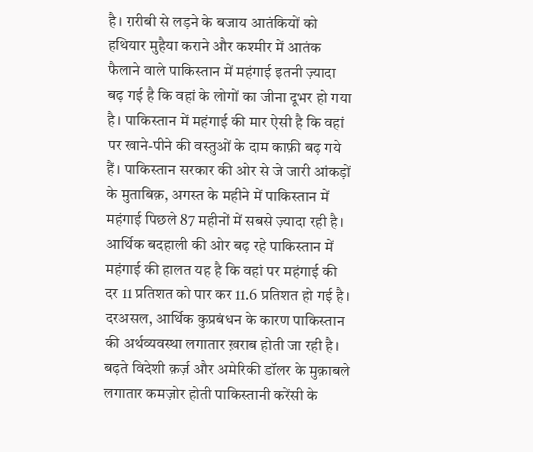है। ग़रीबी से लड़ने के बजाय आतंकियों को हथियार मुहैया कराने और कश्मीर में आतंक फैलाने वाले पाकिस्तान में महंगाई इतनी ज़्यादा बढ़ गई है कि वहां के लोगों का जीना दूभर हो गया है। पाकिस्तान में महंगाई की मार ऐसी है कि वहां पर खाने-पीने की वस्तुओं के दाम काफ़ी बढ़ गये हैं। पाकिस्तान सरकार की ओर से जे जारी आंकड़ों के मुताबिक़, अगस्त के महीने में पाकिस्तान में महंगाई पिछले 87 महीनों में सबसे ज़्यादा रही है।
आर्थिक बदहाली की ओर बढ़ रहे पाकिस्तान में महंगाई की हालत यह है कि वहां पर महंगाई की दर 11 प्रतिशत को पार कर 11.6 प्रतिशत हो गई है। दरअसल, आर्थिक कुप्रबंधन के कारण पाकिस्तान की अर्थव्यवस्था लगातार ख़राब होती जा रही है। बढ़ते विदेशी क़र्ज़ और अमेरिकी डॉलर के मुक़ाबले लगातार कमज़ोर होती पाकिस्तानी करेंसी के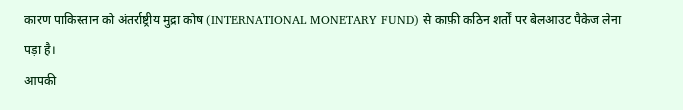कारण पाकिस्तान को अंतर्राष्ट्रीय मुद्रा कोष (INTERNATIONAL MONETARY FUND) से काफ़ी कठिन शर्तों पर बेलआउट पैकेज लेना पड़ा है।
आपकी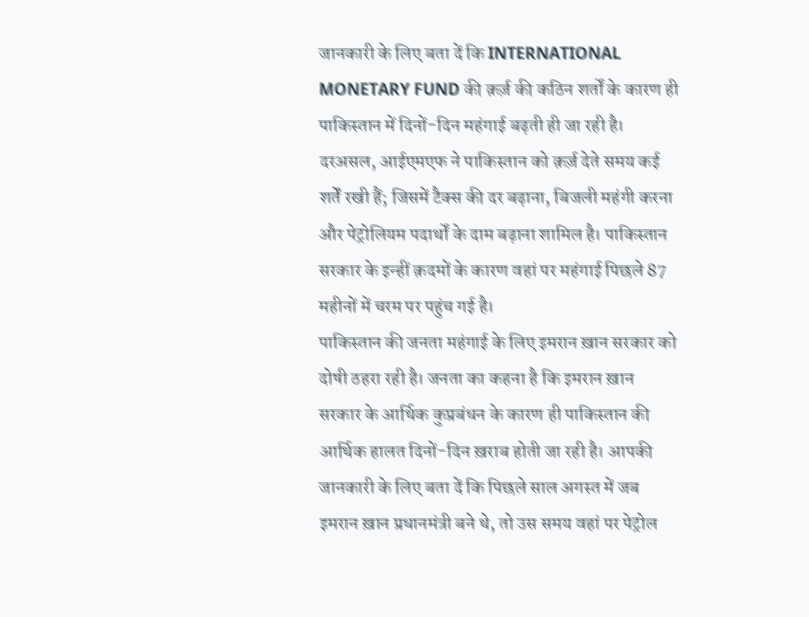जानकारी के लिए बता दें कि INTERNATIONAL MONETARY FUND की क़र्ज़ की कठिन शर्तों के कारण ही पाकिस्तान में दिनों-दिन महंगाई बढ़ती ही जा रही है। दरअसल, आईएमएफ ने पाकिस्तान को क़र्ज़ देते समय कई शर्तें रखी हैं; जिसमें टैक्स की दर बढ़ाना, बिजली महंगी करना और पेट्रोलियम पदार्थों के दाम बढ़ाना शामिल है। पाकिस्तान सरकार के इन्हीं क़दमों के कारण वहां पर महंगाई पिछले 87 महीनों में चरम पर पहुंच गई है।
पाकिस्तान की जनता महंगाई के लिए इमरान ख़ान सरकार को दोषी ठहरा रही है। जनता का कहना है कि इमरान ख़ान सरकार के आर्थिक कुप्रबंधन के कारण ही पाकिस्तान की आर्थिक हालत दिनों-दिन ख़राब होती जा रही है। आपकी जानकारी के लिए बता दें कि पिछले साल अगस्त में जब इमरान ख़ान प्रधानमंत्री बने थे, तो उस समय वहां पर पेट्रोल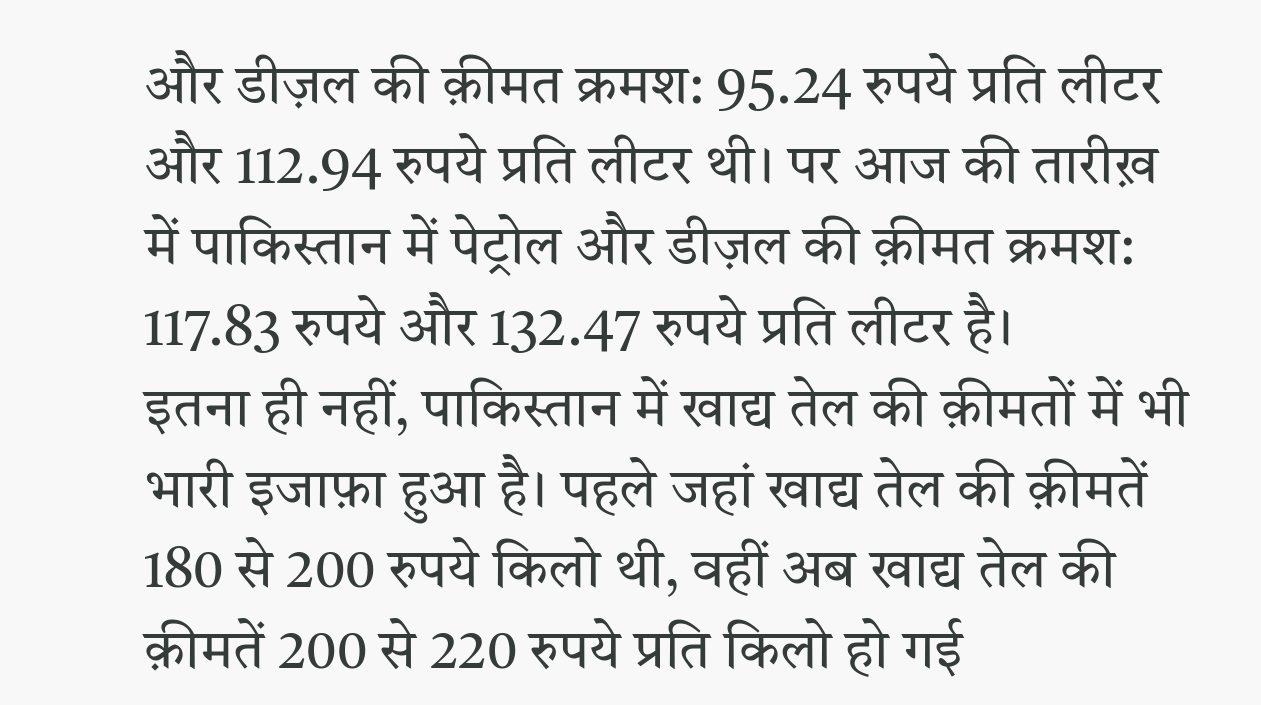और डीज़ल की क़ीमत क्रमश: 95.24 रुपये प्रति लीटर और 112.94 रुपये प्रति लीटर थी। पर आज की तारीख़ में पाकिस्तान में पेट्रोल और डीज़ल की क़ीमत क्रमश: 117.83 रुपये और 132.47 रुपये प्रति लीटर है।
इतना ही नहीं, पाकिस्तान में खाद्य तेल की क़ीमतों में भी भारी इजाफ़ा हुआ है। पहले जहां खाद्य तेल की क़ीमतें 180 से 200 रुपये किलो थी, वहीं अब खाद्य तेल की क़ीमतें 200 से 220 रुपये प्रति किलो हो गई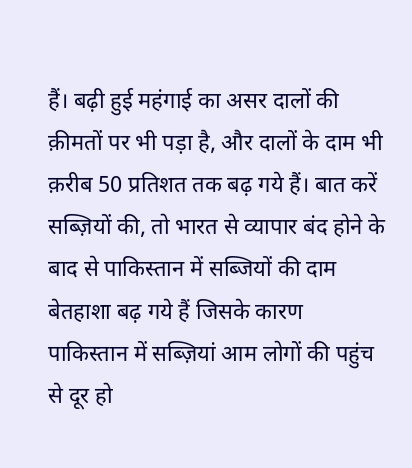हैं। बढ़ी हुई महंगाई का असर दालों की क़ीमतों पर भी पड़ा है, और दालों के दाम भी क़रीब 50 प्रतिशत तक बढ़ गये हैं। बात करें सब्ज़ियों की, तो भारत से व्यापार बंद होने के बाद से पाकिस्तान में सब्जियों की दाम बेतहाशा बढ़ गये हैं जिसके कारण पाकिस्तान में सब्ज़ियां आम लोगों की पहुंच से दूर हो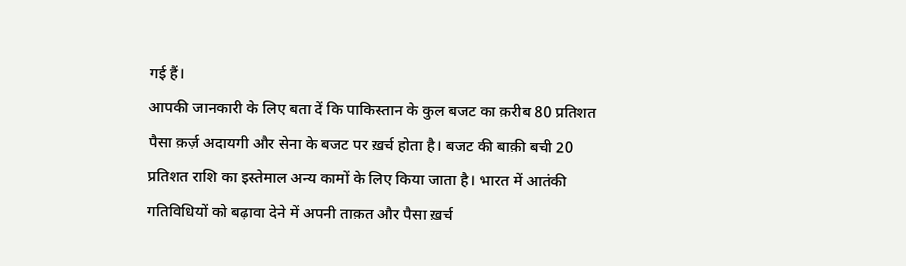गई हैं।
आपकी जानकारी के लिए बता दें कि पाकिस्तान के कुल बजट का क़रीब 80 प्रतिशत पैसा क़र्ज़ अदायगी और सेना के बजट पर ख़र्च होता है। बजट की बाक़ी बची 20 प्रतिशत राशि का इस्तेमाल अन्य कामों के लिए किया जाता है। भारत में आतंकी गतिविधियों को बढ़ावा देने में अपनी ताक़त और पैसा ख़र्च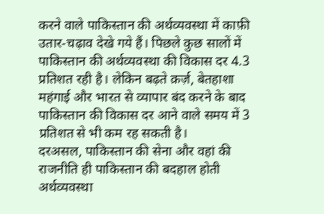करने वाले पाकिस्तान की अर्थव्यवस्था में काफ़ी उतार-चढ़ाव देखे गये हैं। पिछले कुछ सालों में पाकिस्तान की अर्थव्यवस्था की विकास दर 4.3 प्रतिशत रही है। लेकिन बढ़ते क़र्ज़, बेतहाशा महंगाई और भारत से व्यापार बंद करने के बाद पाकिस्तान की विकास दर आने वाले समय में 3 प्रतिशत से भी कम रह सकती है।
दरअसल, पाकिस्तान की सेना और वहां की राजनीति ही पाकिस्तान की बदहाल होती अर्थव्यवस्था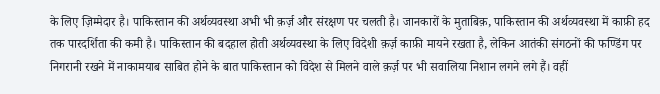के लिए ज़िम्मेदार है। पाकिस्तान की अर्थव्यवस्था अभी भी क़र्ज़ और संरक्षण पर चलती है। जानकारों के मुताबिक़, पाकिस्तान की अर्थव्यवस्था में काफ़ी हद तक पारदर्शिता की कमी है। पाकिस्तान की बदहाल होती अर्थव्यवस्था के लिए विदेशी क़र्ज़ काफ़ी मायने रखता है, लेकिन आतंकी संगठनों की फण्डिंग पर निगरानी रखने में नाकामयाब साबित होने के बात पाकिस्तान को विदेश से मिलने वाले क़र्ज़ पर भी सवालिया निशान लगने लगे हैं। वहीं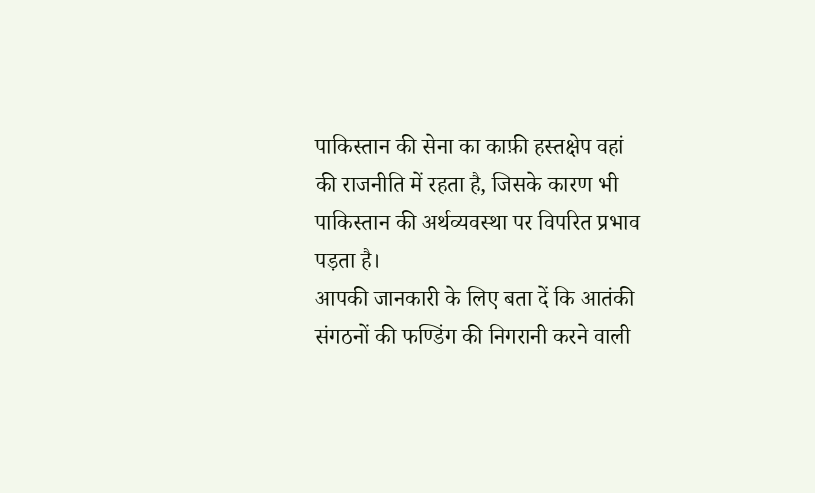पाकिस्तान की सेना का काफ़ी हस्तक्षेप वहां की राजनीति में रहता है, जिसके कारण भी पाकिस्तान की अर्थव्यवस्था पर विपरित प्रभाव पड़ता है।
आपकी जानकारी के लिए बता दें कि आतंकी संगठनों की फण्डिंग की निगरानी करने वाली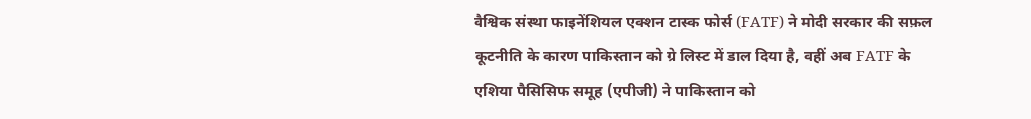वैश्विक संस्था फाइनेंशियल एक्शन टास्क फोर्स (FATF) ने मोदी सरकार की सफ़ल कूटनीति के कारण पाकिस्तान को ग्रे लिस्ट में डाल दिया है, वहीं अब FATF के एशिया पैसिसिफ समूह (एपीजी) ने पाकिस्तान को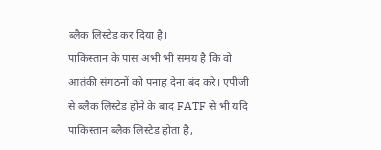ब्लैक लिस्टेड कर दिया है।
पाकिस्तान के पास अभी भी समय है कि वो आतंकी संगठनों को पनाह देना बंद करे। एपीजी से ब्लैक लिस्टेड होने के बाद FATF से भी यदि पाकिस्तान ब्लैक लिस्टेड होता है,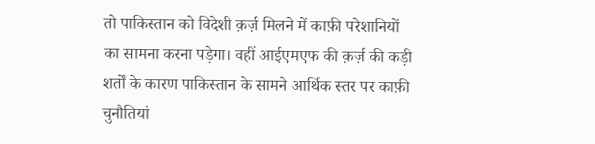तो पाकिस्तान को विदेशी क़र्ज़ मिलने में काफ़ी परेशानियों का सामना करना पड़ेगा। वहीं आईएमएफ की क़र्ज़ की कड़ी शर्तों के कारण पाकिस्तान के सामने आर्थिक स्तर पर काफ़ी चुनौतियां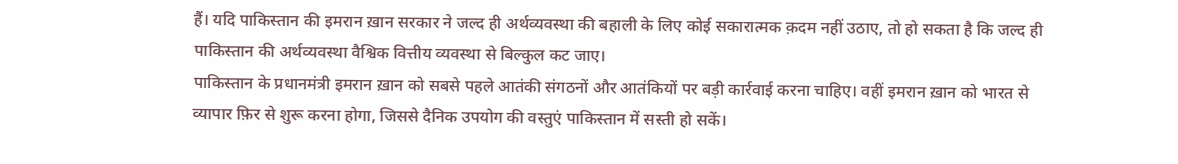हैं। यदि पाकिस्तान की इमरान ख़ान सरकार ने जल्द ही अर्थव्यवस्था की बहाली के लिए कोई सकारात्मक क़दम नहीं उठाए, तो हो सकता है कि जल्द ही पाकिस्तान की अर्थव्यवस्था वैश्विक वित्तीय व्यवस्था से बिल्कुल कट जाए।
पाकिस्तान के प्रधानमंत्री इमरान ख़ान को सबसे पहले आतंकी संगठनों और आतंकियों पर बड़ी कार्रवाई करना चाहिए। वहीं इमरान ख़ान को भारत से व्यापार फ़िर से शुरू करना होगा, जिससे दैनिक उपयोग की वस्तुएं पाकिस्तान में सस्ती हो सकें।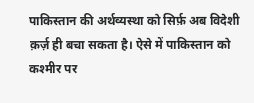पाकिस्तान की अर्थव्यस्था को सिर्फ़ अब विदेशी क़र्ज़ ही बचा सकता है। ऐसे में पाकिस्तान को कश्मीर पर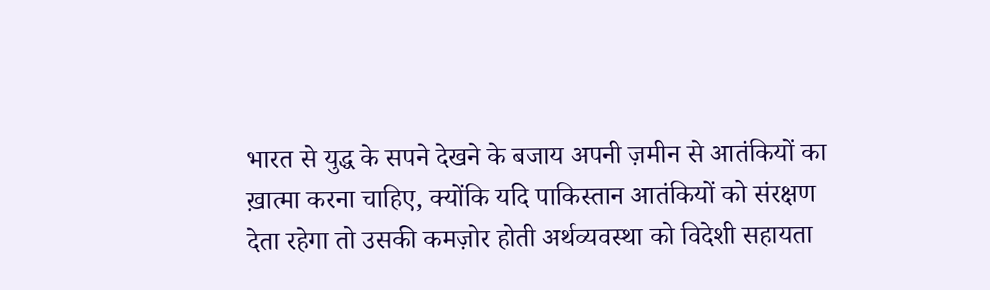भारत से युद्ध के सपने देखने के बजाय अपनी ज़मीन से आतंकियों का ख़ात्मा करना चाहिए, क्योंकि यदि पाकिस्तान आतंकियों को संरक्षण देता रहेगा तो उसकी कमज़ोर होती अर्थव्यवस्था को विदेशी सहायता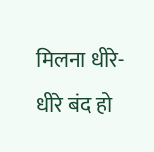मिलना धीरे-धीरे बंद हो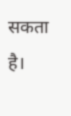सकता है।